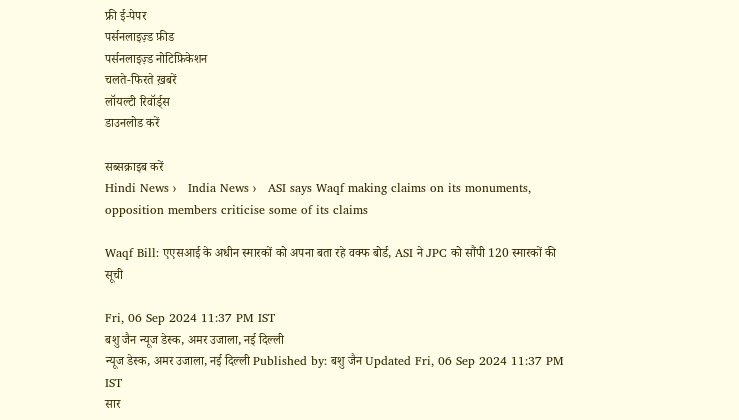फ्री ई-पेपर
पर्सनलाइज़्ड फ़ीड
पर्सनलाइज़्ड नोटिफ़िकेशन
चलते-फिरते ख़बरें
लॉयल्टी रिवॉर्ड्स
डाउनलोड करें

सब्सक्राइब करें
Hindi News ›   India News ›   ASI says Waqf making claims on its monuments, opposition members criticise some of its claims

Waqf Bill: एएसआई के अधीन स्मारकों को अपना बता रहे वक्फ बोर्ड, ASI ने JPC को सौंपी 120 स्मारकों की सूची

Fri, 06 Sep 2024 11:37 PM IST
बशु जैन न्यूज डेस्क, अमर उजाला, नई दिल्ली
न्यूज डेस्क, अमर उजाला, नई दिल्ली Published by: बशु जैन Updated Fri, 06 Sep 2024 11:37 PM IST
सार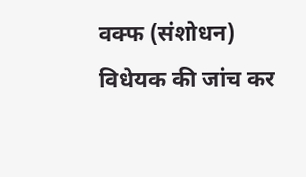वक्फ (संशोधन) विधेयक की जांच कर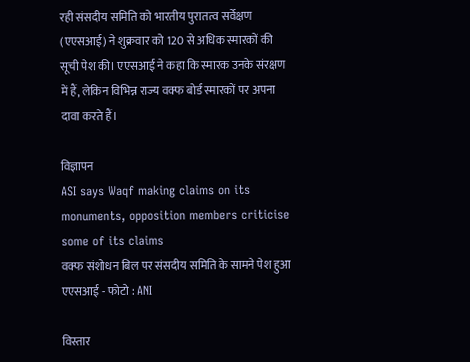रही संसदीय समिति को भारतीय पुरातत्व सर्वेक्षण (एएसआई) ने शुक्रवार को 120 से अधिक स्मारकों की सूची पेश की। एएसआई ने कहा कि स्मारक उनके संरक्षण में हैं, लेकिन विभिन्न राज्य वक्फ बोर्ड स्मारकों पर अपना दावा करते हैं।

विज्ञापन
ASI says Waqf making claims on its monuments, opposition members criticise some of its claims
वक्फ संशोधन बिल पर संसदीय समिति के सामने पेश हुआ एएसआई - फोटो : ANI

विस्तार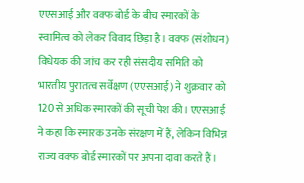एएसआई और वक्फ बोर्ड के बीच स्मारकों के स्वामित्व को लेकर विवाद छिड़ा है। वक्फ (संशोधन) विधेयक की जांच कर रही संसदीय समिति को भारतीय पुरातत्व सर्वेक्षण (एएसआई) ने शुक्रवार को 120 से अधिक स्मारकों की सूची पेश की। एएसआई ने कहा कि स्मारक उनके संरक्षण में हैं, लेकिन विभिन्न राज्य वक्फ बोर्ड स्मारकों पर अपना दावा करते हैं।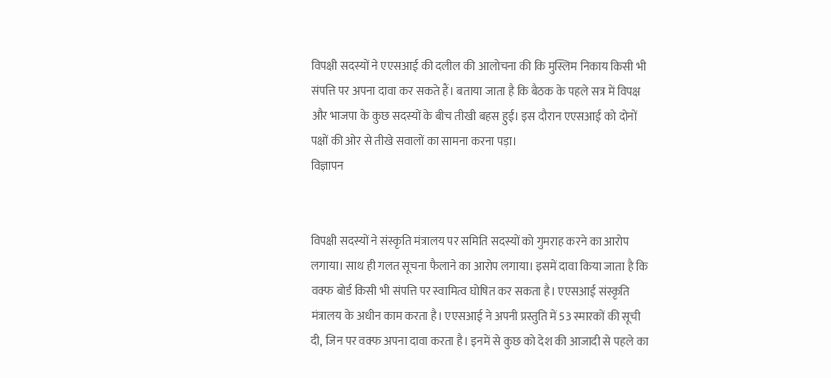विपक्षी सदस्यों ने एएसआई की दलील की आलोचना की कि मुस्लिम निकाय किसी भी संपत्ति पर अपना दावा कर सकते हैं। बताया जाता है कि बैठक के पहले सत्र में विपक्ष और भाजपा के कुछ सदस्यों के बीच तीखी बहस हुई। इस दौरान एएसआई को दोनों पक्षों की ओर से तीखे सवालों का सामना करना पड़ा।
विज्ञापन


विपक्षी सदस्यों ने संस्कृति मंत्रालय पर समिति सदस्यों को गुमराह करने का आरोप लगाया। साथ ही गलत सूचना फैलाने का आरोप लगाया। इसमें दावा किया जाता है कि वक्फ बोर्ड किसी भी संपत्ति पर स्वामित्व घोषित कर सकता है। एएसआई संस्कृति मंत्रालय के अधीन काम करता है। एएसआई ने अपनी प्रस्तुति में 53 स्मारकों की सूची दी, जिन पर वक्फ अपना दावा करता है। इनमें से कुछ को देश की आजादी से पहले का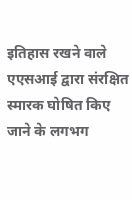इतिहास रखने वाले एएसआई द्वारा संरक्षित स्मारक घोषित किए जाने के लगभग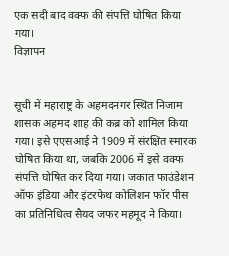एक सदी बाद वक्फ की संपत्ति घोषित किया गया।
विज्ञापन


सूची में महाराष्ट्र के अहमदनगर स्थित निजाम शासक अहमद शाह की कब्र को शामिल किया गया। इसे एएसआई ने 1909 में संरक्षित स्मारक घोषित किया था, जबकि 2006 में इसे वक्फ संपत्ति घोषित कर दिया गया। जकात फाउंडेशन ऑफ इंडिया और इंटरफेथ कोलिशन फॉर पीस का प्रतिनिधित्व सैयद जफर महमूद ने किया।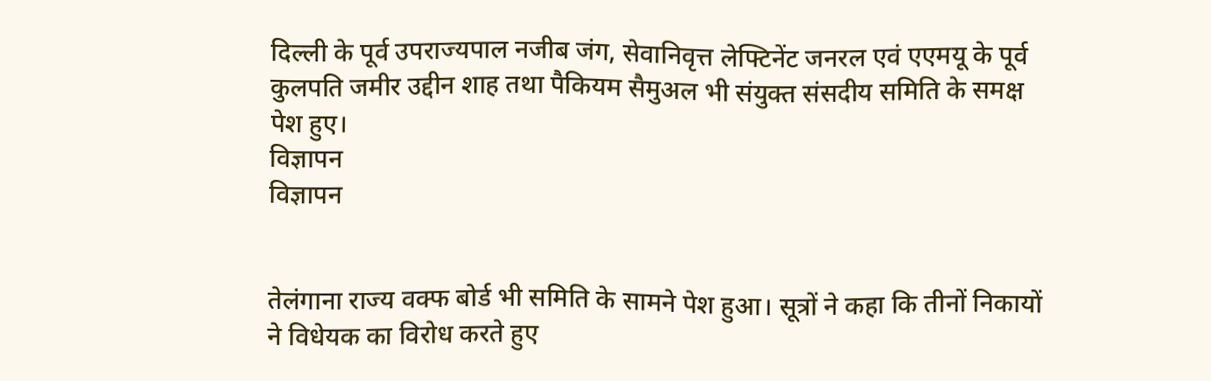दिल्ली के पूर्व उपराज्यपाल नजीब जंग, सेवानिवृत्त लेफ्टिनेंट जनरल एवं एएमयू के पूर्व कुलपति जमीर उद्दीन शाह तथा पैकियम सैमुअल भी संयुक्त संसदीय समिति के समक्ष पेश हुए।
विज्ञापन
विज्ञापन


तेलंगाना राज्य वक्फ बोर्ड भी समिति के सामने पेश हुआ। सूत्रों ने कहा कि तीनों निकायों ने विधेयक का विरोध करते हुए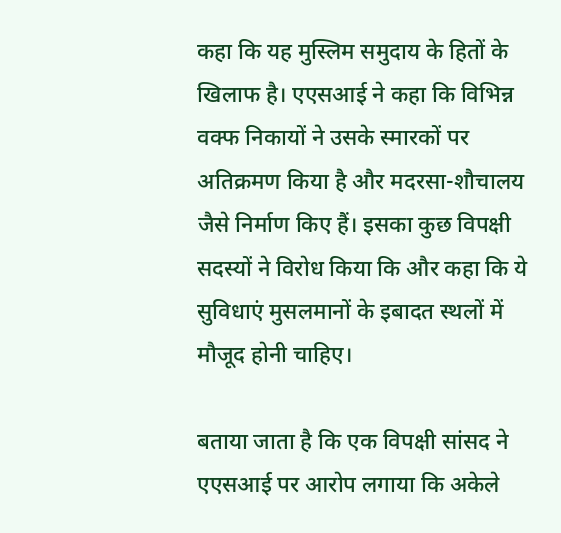कहा कि यह मुस्लिम समुदाय के हितों के खिलाफ है। एएसआई ने कहा कि विभिन्न वक्फ निकायों ने उसके स्मारकों पर अतिक्रमण किया है और मदरसा-शौचालय जैसे निर्माण किए हैं। इसका कुछ विपक्षी सदस्यों ने विरोध किया कि और कहा कि ये सुविधाएं मुसलमानों के इबादत स्थलों में मौजूद होनी चाहिए।

बताया जाता है कि एक विपक्षी सांसद ने एएसआई पर आरोप लगाया कि अकेले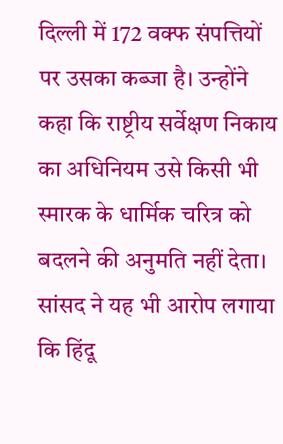दिल्ली में 172 वक्फ संपत्तियों पर उसका कब्जा है। उन्होंने कहा कि राष्ट्रीय सर्वेक्षण निकाय का अधिनियम उसे किसी भी स्मारक के धार्मिक चरित्र को बदलने की अनुमति नहीं देता। सांसद ने यह भी आरोप लगाया कि हिंदू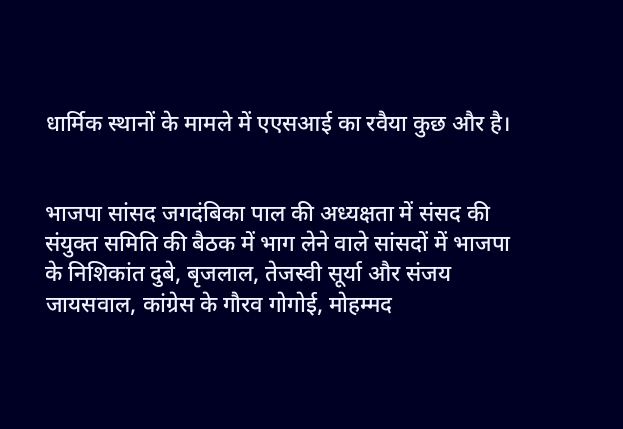धार्मिक स्थानों के मामले में एएसआई का रवैया कुछ और है।


भाजपा सांसद जगदंबिका पाल की अध्यक्षता में संसद की संयुक्त समिति की बैठक में भाग लेने वाले सांसदों में भाजपा के निशिकांत दुबे, बृजलाल, तेजस्वी सूर्या और संजय जायसवाल, कांग्रेस के गौरव गोगोई, मोहम्मद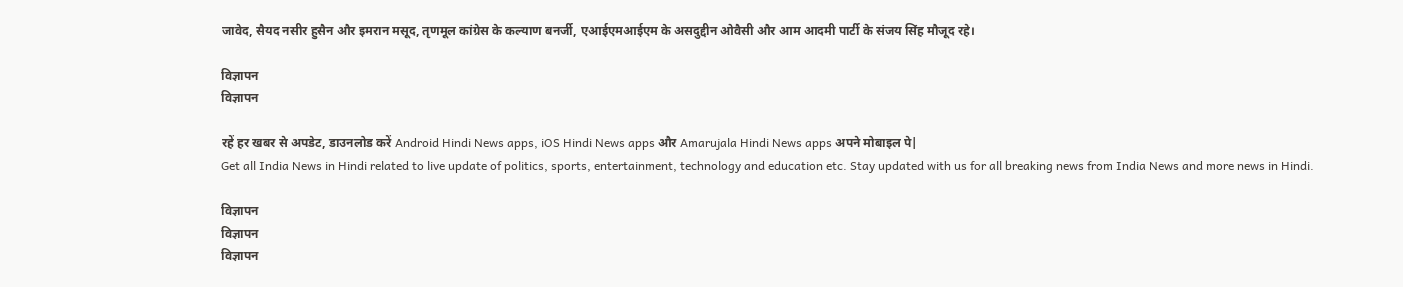जावेद, सैयद नसीर हुसैन और इमरान मसूद, तृणमूल कांग्रेस के कल्याण बनर्जी, एआईएमआईएम के असदुद्दीन ओवैसी और आम आदमी पार्टी के संजय सिंह मौजूद रहे।

विज्ञापन
विज्ञापन

रहें हर खबर से अपडेट, डाउनलोड करें Android Hindi News apps, iOS Hindi News apps और Amarujala Hindi News apps अपने मोबाइल पे|
Get all India News in Hindi related to live update of politics, sports, entertainment, technology and education etc. Stay updated with us for all breaking news from India News and more news in Hindi.

विज्ञापन
विज्ञापन
विज्ञापन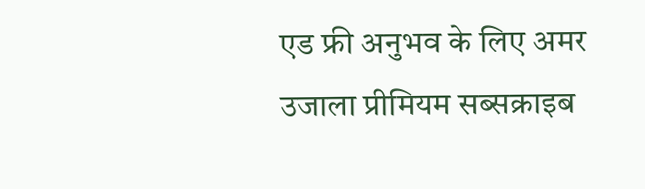एड फ्री अनुभव के लिए अमर उजाला प्रीमियम सब्सक्राइब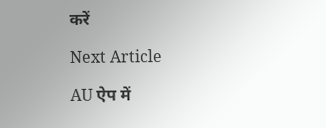करें

Next Article

AU ऐप में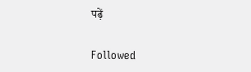पढ़ें

Followed